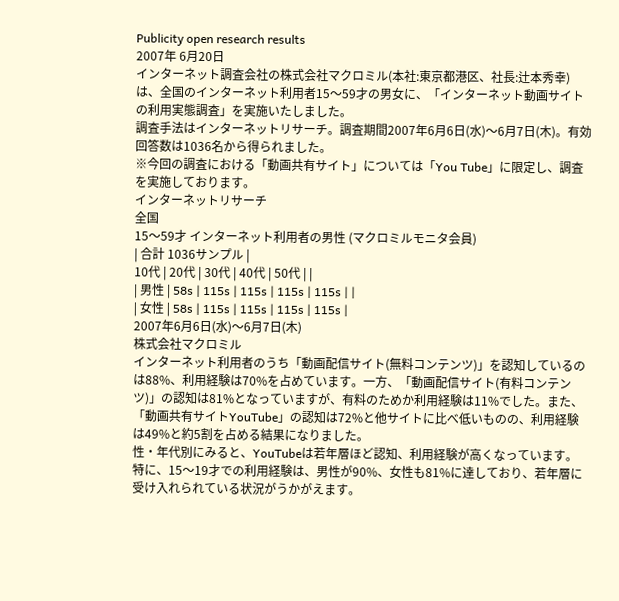Publicity open research results
2007年 6月20日
インターネット調査会社の株式会社マクロミル(本社:東京都港区、社長:辻本秀幸)は、全国のインターネット利用者15〜59才の男女に、「インターネット動画サイトの利用実態調査」を実施いたしました。
調査手法はインターネットリサーチ。調査期間2007年6月6日(水)〜6月7日(木)。有効回答数は1036名から得られました。
※今回の調査における「動画共有サイト」については「You Tube」に限定し、調査を実施しております。
インターネットリサーチ
全国
15〜59才 インターネット利用者の男性 (マクロミルモニタ会員)
| 合計 1036サンプル |
10代 | 20代 | 30代 | 40代 | 50代 | |
| 男性 | 58s | 115s | 115s | 115s | 115s | |
| 女性 | 58s | 115s | 115s | 115s | 115s |
2007年6月6日(水)〜6月7日(木)
株式会社マクロミル
インターネット利用者のうち「動画配信サイト(無料コンテンツ)」を認知しているのは88%、利用経験は70%を占めています。一方、「動画配信サイト(有料コンテンツ)」の認知は81%となっていますが、有料のためか利用経験は11%でした。また、「動画共有サイトYouTube」の認知は72%と他サイトに比べ低いものの、利用経験は49%と約5割を占める結果になりました。
性・年代別にみると、YouTubeは若年層ほど認知、利用経験が高くなっています。特に、15〜19才での利用経験は、男性が90%、女性も81%に達しており、若年層に受け入れられている状況がうかがえます。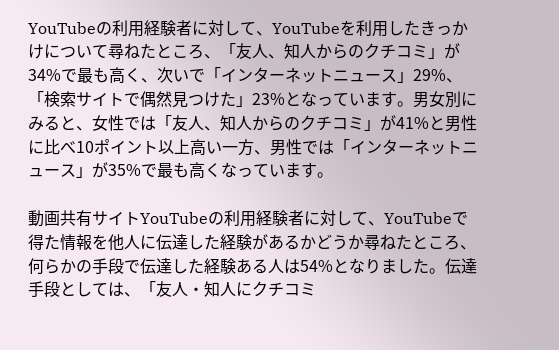YouTubeの利用経験者に対して、YouTubeを利用したきっかけについて尋ねたところ、「友人、知人からのクチコミ」が34%で最も高く、次いで「インターネットニュース」29%、「検索サイトで偶然見つけた」23%となっています。男女別にみると、女性では「友人、知人からのクチコミ」が41%と男性に比べ10ポイント以上高い一方、男性では「インターネットニュース」が35%で最も高くなっています。

動画共有サイトYouTubeの利用経験者に対して、YouTubeで得た情報を他人に伝達した経験があるかどうか尋ねたところ、何らかの手段で伝達した経験ある人は54%となりました。伝達手段としては、「友人・知人にクチコミ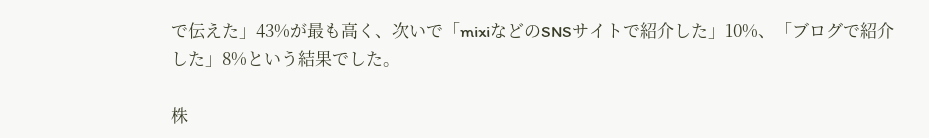で伝えた」43%が最も高く、次いで「mixiなどのSNSサイトで紹介した」10%、「ブログで紹介した」8%という結果でした。

株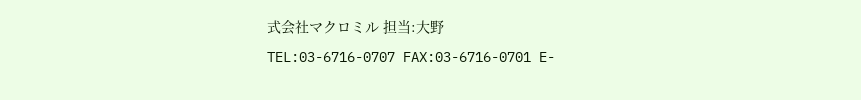式会社マクロミル 担当:大野
TEL:03-6716-0707 FAX:03-6716-0701 E-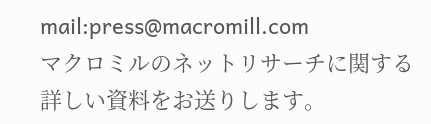mail:press@macromill.com
マクロミルのネットリサーチに関する詳しい資料をお送りします。